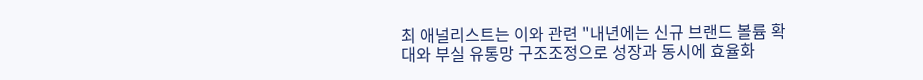최 애널리스트는 이와 관련 "내년에는 신규 브랜드 볼륨 확대와 부실 유통망 구조조정으로 성장과 동시에 효율화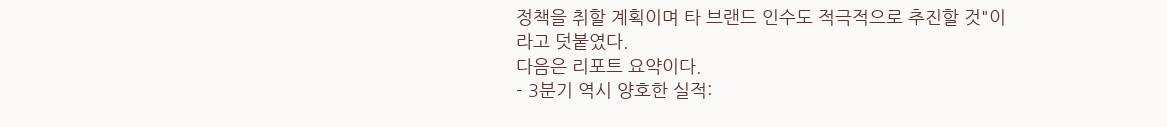정책을 취할 계획이며 타 브랜드 인수도 적극적으로 추진할 것"이라고 덧붙였다.
다음은 리포트 요약이다.
- 3분기 역시 양호한 실적: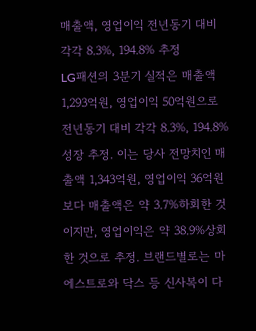매출액, 영업이익 전년동기 대비 각각 8.3%, 194.8% 추정
LG패션의 3분기 실적은 매출액 1,293억원, 영업이익 50억원으로 전년동기 대비 각각 8.3%, 194.8% 성장 추정. 이는 당사 전망치인 매출액 1,343억원, 영업이익 36억원보다 매출액은 약 3.7%하회한 것이지만, 영업이익은 약 38.9%상회한 것으로 추정. 브랜드별로는 마에스트로와 닥스 등 신사복이 다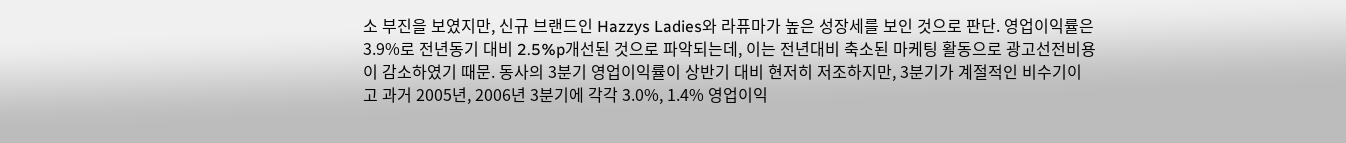소 부진을 보였지만, 신규 브랜드인 Hazzys Ladies와 라퓨마가 높은 성장세를 보인 것으로 판단. 영업이익률은 3.9%로 전년동기 대비 2.5%p개선된 것으로 파악되는데, 이는 전년대비 축소된 마케팅 활동으로 광고선전비용이 감소하였기 때문. 동사의 3분기 영업이익률이 상반기 대비 현저히 저조하지만, 3분기가 계절적인 비수기이고 과거 2005년, 2006년 3분기에 각각 3.0%, 1.4% 영업이익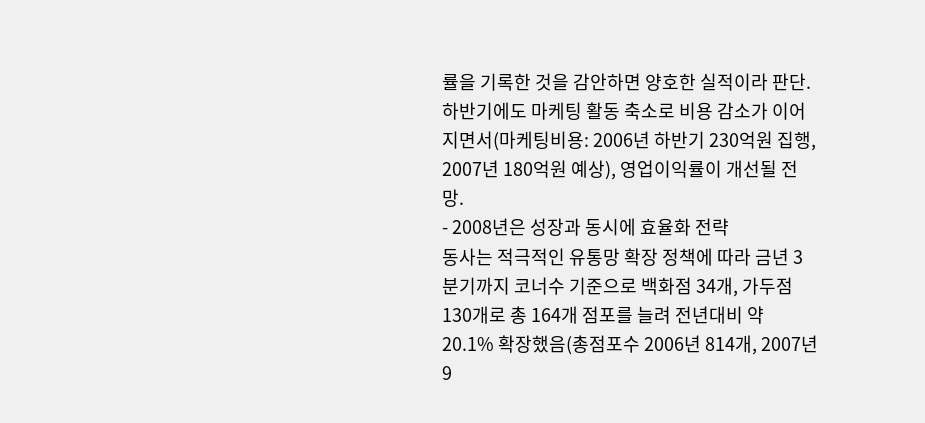률을 기록한 것을 감안하면 양호한 실적이라 판단. 하반기에도 마케팅 활동 축소로 비용 감소가 이어지면서(마케팅비용: 2006년 하반기 230억원 집행, 2007년 180억원 예상), 영업이익률이 개선될 전망.
- 2008년은 성장과 동시에 효율화 전략
동사는 적극적인 유통망 확장 정책에 따라 금년 3분기까지 코너수 기준으로 백화점 34개, 가두점 130개로 총 164개 점포를 늘려 전년대비 약 20.1% 확장했음(총점포수 2006년 814개, 2007년 9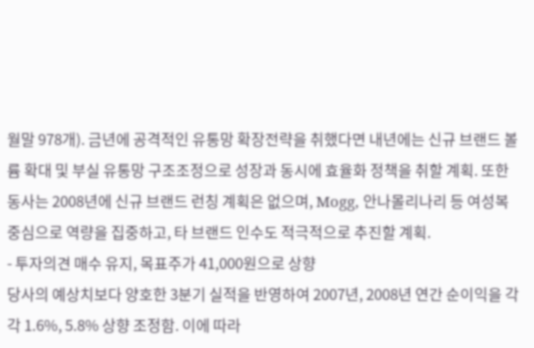월말 978개). 금년에 공격적인 유통망 확장전략을 취했다면 내년에는 신규 브랜드 볼륨 확대 및 부실 유통망 구조조정으로 성장과 동시에 효율화 정책을 취할 계획. 또한 동사는 2008년에 신규 브랜드 런칭 계획은 없으며, Mogg, 안나몰리나리 등 여성복 중심으로 역량을 집중하고, 타 브랜드 인수도 적극적으로 추진할 계획.
- 투자의견 매수 유지, 목표주가 41,000원으로 상향
당사의 예상치보다 양호한 3분기 실적을 반영하여 2007년, 2008년 연간 순이익을 각각 1.6%, 5.8% 상향 조정함. 이에 따라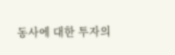동사에 대한 투자의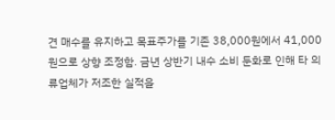견 매수를 유지하고 목표주가를 기존 38,000원에서 41,000원으로 상향 조정함. 금년 상반기 내수 소비 둔화로 인해 타 의류업체가 저조한 실적을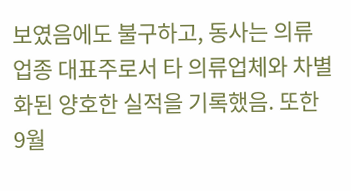보였음에도 불구하고, 동사는 의류 업종 대표주로서 타 의류업체와 차별화된 양호한 실적을 기록했음. 또한 9월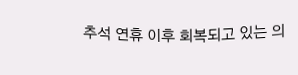추석 연휴 이후 회복되고 있는 의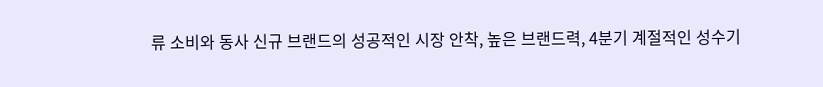류 소비와 동사 신규 브랜드의 성공적인 시장 안착, 높은 브랜드력, 4분기 계절적인 성수기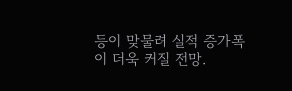등이 맞물려 실적 증가폭이 더욱 커질 전망.